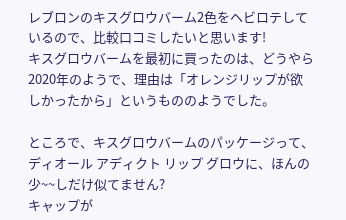レブロンのキスグロウバーム2色をヘビロテしているので、比較口コミしたいと思います!
キスグロウバームを最初に買ったのは、どうやら2020年のようで、理由は「オレンジリップが欲しかったから」というもののようでした。

ところで、キスグロウバームのパッケージって、ディオール アディクト リップ グロウに、ほんの少~~しだけ似てません?
キャップが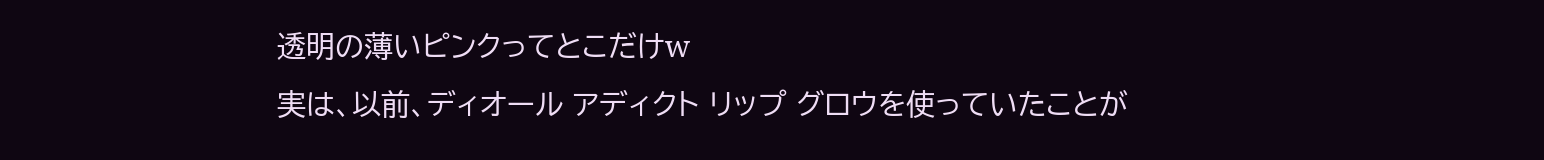透明の薄いピンクってとこだけw
実は、以前、ディオール アディクト リップ グロウを使っていたことが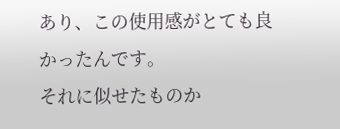あり、この使用感がとても良かったんです。
それに似せたものか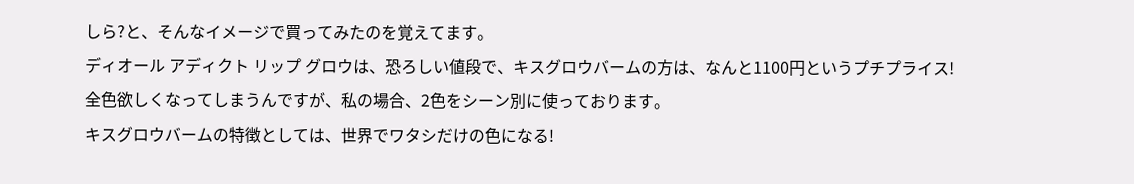しら?と、そんなイメージで買ってみたのを覚えてます。
ディオール アディクト リップ グロウは、恐ろしい値段で、キスグロウバームの方は、なんと1100円というプチプライス!
全色欲しくなってしまうんですが、私の場合、2色をシーン別に使っております。
キスグロウバームの特徴としては、世界でワタシだけの色になる!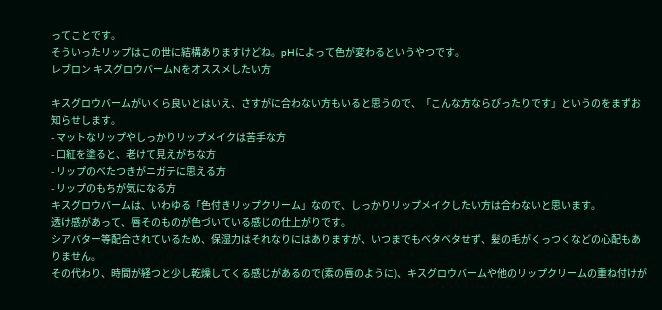ってことです。
そういったリップはこの世に結構ありますけどね。pHによって色が変わるというやつです。
レブロン キスグロウバームNをオススメしたい方

キスグロウバームがいくら良いとはいえ、さすがに合わない方もいると思うので、「こんな方ならぴったりです」というのをまずお知らせします。
- マットなリップやしっかりリップメイクは苦手な方
- 口紅を塗ると、老けて見えがちな方
- リップのべたつきがニガテに思える方
- リップのもちが気になる方
キスグロウバームは、いわゆる「色付きリップクリーム」なので、しっかりリップメイクしたい方は合わないと思います。
透け感があって、唇そのものが色づいている感じの仕上がりです。
シアバター等配合されているため、保湿力はそれなりにはありますが、いつまでもベタベタせず、髪の毛がくっつくなどの心配もありません。
その代わり、時間が経つと少し乾燥してくる感じがあるので(素の唇のように)、キスグロウバームや他のリップクリームの重ね付けが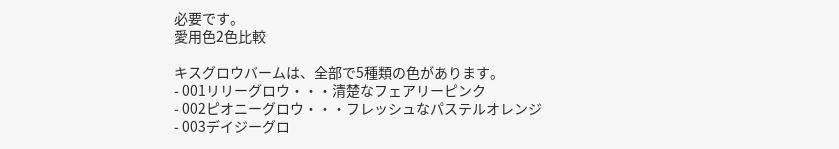必要です。
愛用色2色比較

キスグロウバームは、全部で5種類の色があります。
- 001リリーグロウ・・・清楚なフェアリーピンク
- 002ピオニーグロウ・・・フレッシュなパステルオレンジ
- 003デイジーグロ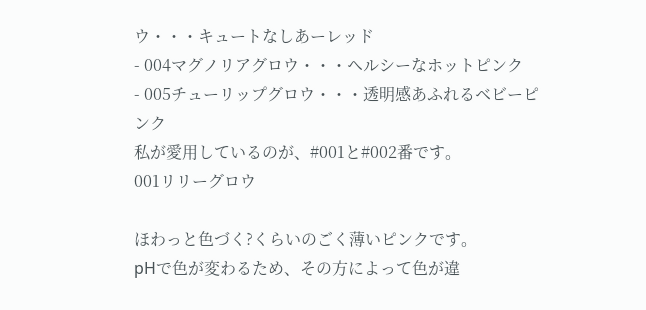ウ・・・キュートなしあーレッド
- 004マグノリアグロウ・・・ヘルシーなホットピンク
- 005チューリップグロウ・・・透明感あふれるベビーピンク
私が愛用しているのが、#001と#002番です。
001リリーグロウ

ほわっと色づく?くらいのごく薄いピンクです。
pHで色が変わるため、その方によって色が違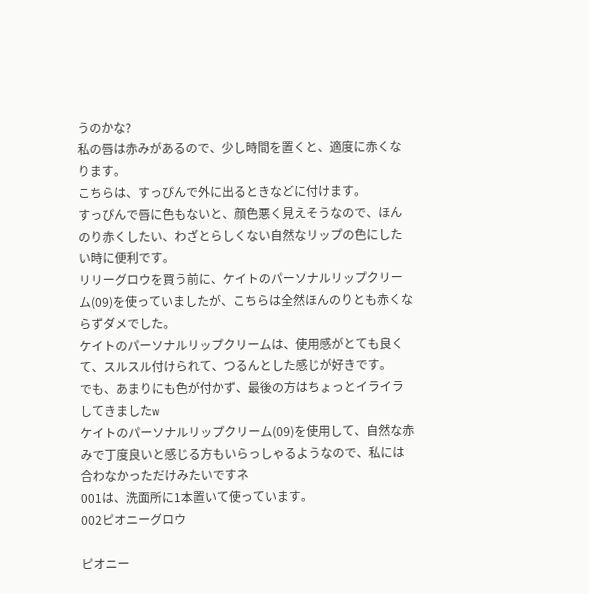うのかな?
私の唇は赤みがあるので、少し時間を置くと、適度に赤くなります。
こちらは、すっぴんで外に出るときなどに付けます。
すっぴんで唇に色もないと、顔色悪く見えそうなので、ほんのり赤くしたい、わざとらしくない自然なリップの色にしたい時に便利です。
リリーグロウを買う前に、ケイトのパーソナルリップクリーム(09)を使っていましたが、こちらは全然ほんのりとも赤くならずダメでした。
ケイトのパーソナルリップクリームは、使用感がとても良くて、スルスル付けられて、つるんとした感じが好きです。
でも、あまりにも色が付かず、最後の方はちょっとイライラしてきましたw
ケイトのパーソナルリップクリーム(09)を使用して、自然な赤みで丁度良いと感じる方もいらっしゃるようなので、私には合わなかっただけみたいですネ
001は、洗面所に1本置いて使っています。
002ピオニーグロウ

ピオニー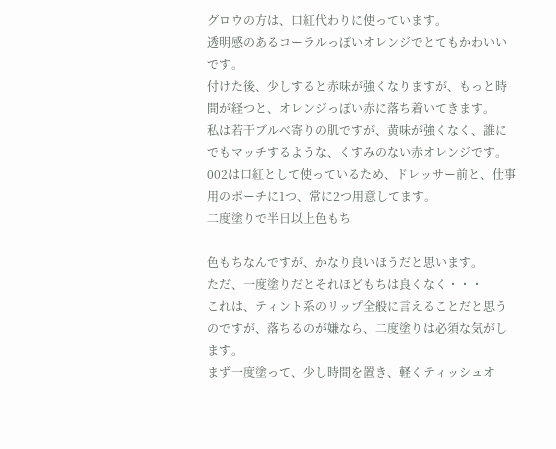グロウの方は、口紅代わりに使っています。
透明感のあるコーラルっぽいオレンジでとてもかわいいです。
付けた後、少しすると赤味が強くなりますが、もっと時間が経つと、オレンジっぽい赤に落ち着いてきます。
私は若干ブルべ寄りの肌ですが、黄味が強くなく、誰にでもマッチするような、くすみのない赤オレンジです。
002は口紅として使っているため、ドレッサー前と、仕事用のポーチに1つ、常に2つ用意してます。
二度塗りで半日以上色もち

色もちなんですが、かなり良いほうだと思います。
ただ、一度塗りだとそれほどもちは良くなく・・・
これは、ティント系のリップ全般に言えることだと思うのですが、落ちるのが嫌なら、二度塗りは必須な気がします。
まず一度塗って、少し時間を置き、軽くティッシュオ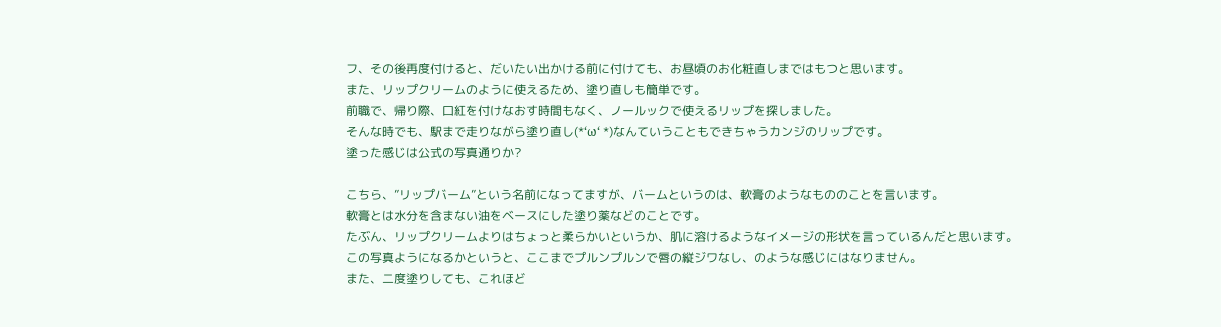フ、その後再度付けると、だいたい出かける前に付けても、お昼頃のお化粧直しまではもつと思います。
また、リップクリームのように使えるため、塗り直しも簡単です。
前職で、帰り際、口紅を付けなおす時間もなく、ノールックで使えるリップを探しました。
そんな時でも、駅まで走りながら塗り直し(*‘ω‘ *)なんていうこともできちゃうカンジのリップです。
塗った感じは公式の写真通りか?

こちら、”リップバーム”という名前になってますが、バームというのは、軟膏のようなもののことを言います。
軟膏とは水分を含まない油をベースにした塗り薬などのことです。
たぶん、リップクリームよりはちょっと柔らかいというか、肌に溶けるようなイメージの形状を言っているんだと思います。
この写真ようになるかというと、ここまでプルンプルンで唇の縦ジワなし、のような感じにはなりません。
また、二度塗りしても、これほど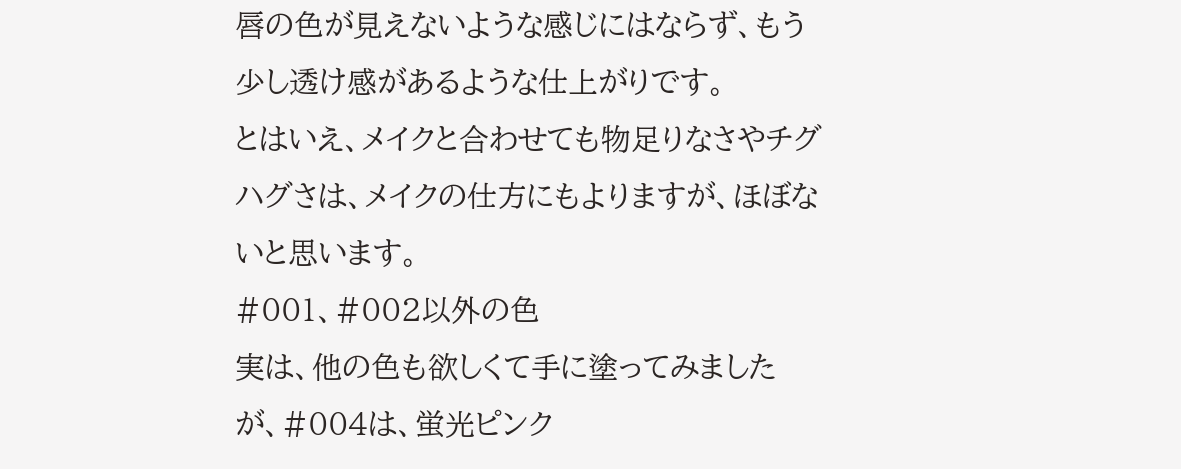唇の色が見えないような感じにはならず、もう少し透け感があるような仕上がりです。
とはいえ、メイクと合わせても物足りなさやチグハグさは、メイクの仕方にもよりますが、ほぼないと思います。
#001、#002以外の色
実は、他の色も欲しくて手に塗ってみましたが、#004は、蛍光ピンク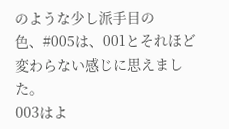のような少し派手目の色、#005は、001とそれほど変わらない感じに思えました。
003はよ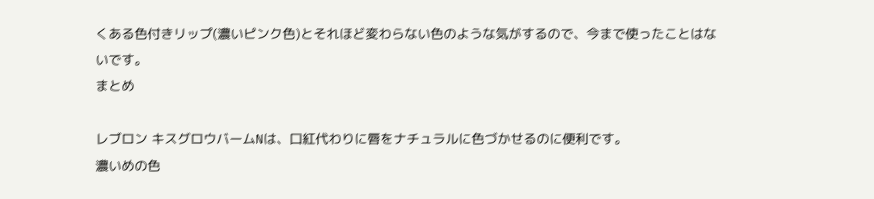くある色付きリップ(濃いピンク色)とそれほど変わらない色のような気がするので、今まで使ったことはないです。
まとめ

レブロン キスグロウバームNは、口紅代わりに唇をナチュラルに色づかせるのに便利です。
濃いめの色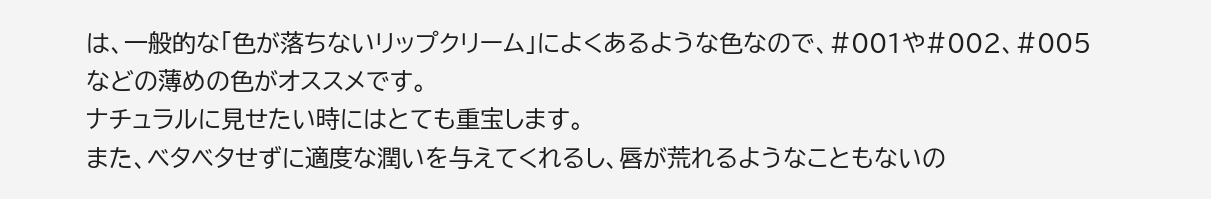は、一般的な「色が落ちないリップクリーム」によくあるような色なので、#001や#002、#005などの薄めの色がオススメです。
ナチュラルに見せたい時にはとても重宝します。
また、ベタベタせずに適度な潤いを与えてくれるし、唇が荒れるようなこともないの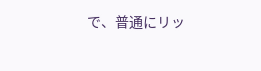で、普通にリッ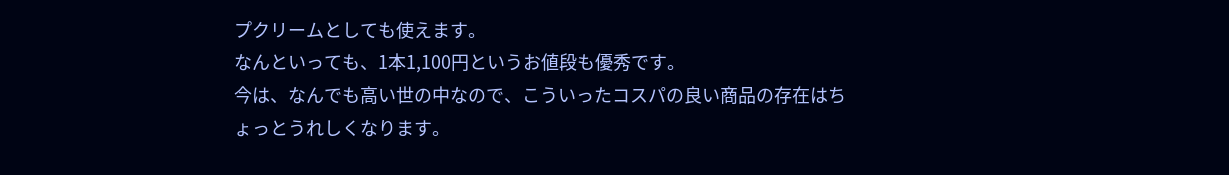プクリームとしても使えます。
なんといっても、1本1,100円というお値段も優秀です。
今は、なんでも高い世の中なので、こういったコスパの良い商品の存在はちょっとうれしくなります。